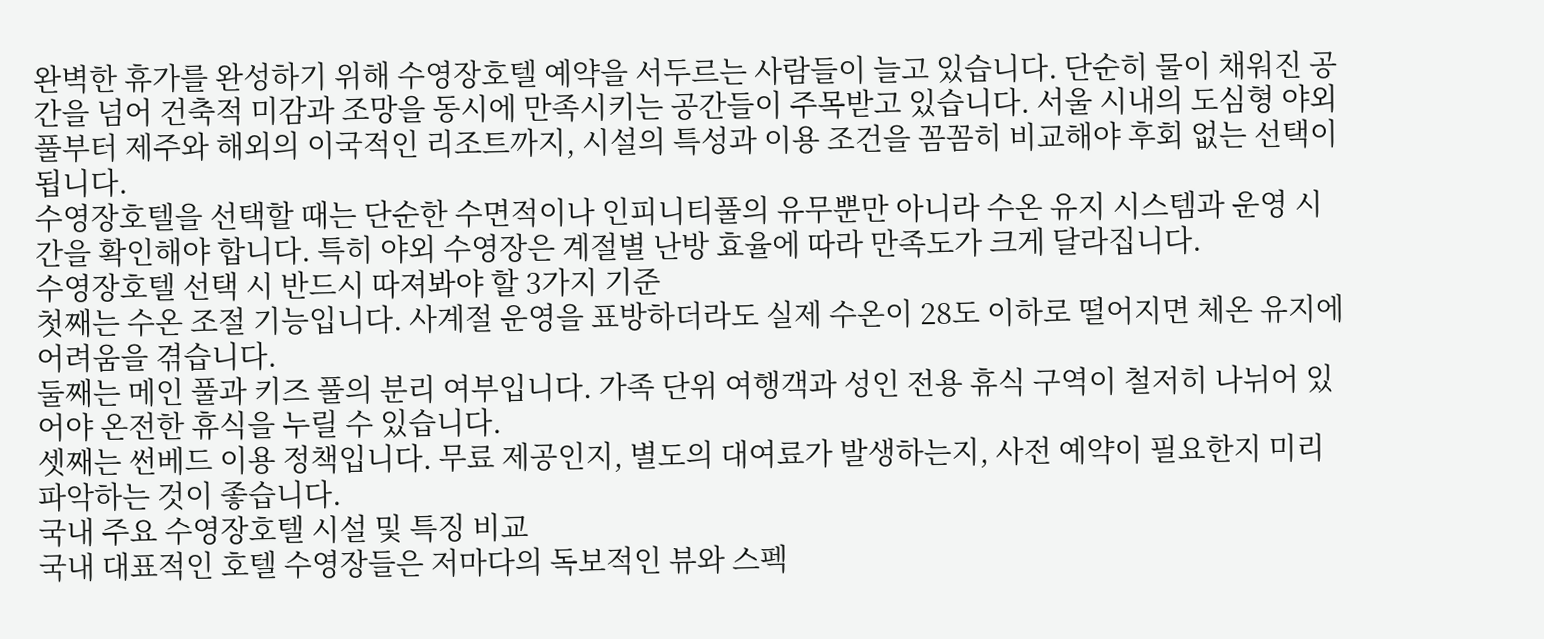완벽한 휴가를 완성하기 위해 수영장호텔 예약을 서두르는 사람들이 늘고 있습니다. 단순히 물이 채워진 공간을 넘어 건축적 미감과 조망을 동시에 만족시키는 공간들이 주목받고 있습니다. 서울 시내의 도심형 야외 풀부터 제주와 해외의 이국적인 리조트까지, 시설의 특성과 이용 조건을 꼼꼼히 비교해야 후회 없는 선택이 됩니다.
수영장호텔을 선택할 때는 단순한 수면적이나 인피니티풀의 유무뿐만 아니라 수온 유지 시스템과 운영 시간을 확인해야 합니다. 특히 야외 수영장은 계절별 난방 효율에 따라 만족도가 크게 달라집니다.
수영장호텔 선택 시 반드시 따져봐야 할 3가지 기준
첫째는 수온 조절 기능입니다. 사계절 운영을 표방하더라도 실제 수온이 28도 이하로 떨어지면 체온 유지에 어려움을 겪습니다.
둘째는 메인 풀과 키즈 풀의 분리 여부입니다. 가족 단위 여행객과 성인 전용 휴식 구역이 철저히 나뉘어 있어야 온전한 휴식을 누릴 수 있습니다.
셋째는 썬베드 이용 정책입니다. 무료 제공인지, 별도의 대여료가 발생하는지, 사전 예약이 필요한지 미리 파악하는 것이 좋습니다.
국내 주요 수영장호텔 시설 및 특징 비교
국내 대표적인 호텔 수영장들은 저마다의 독보적인 뷰와 스펙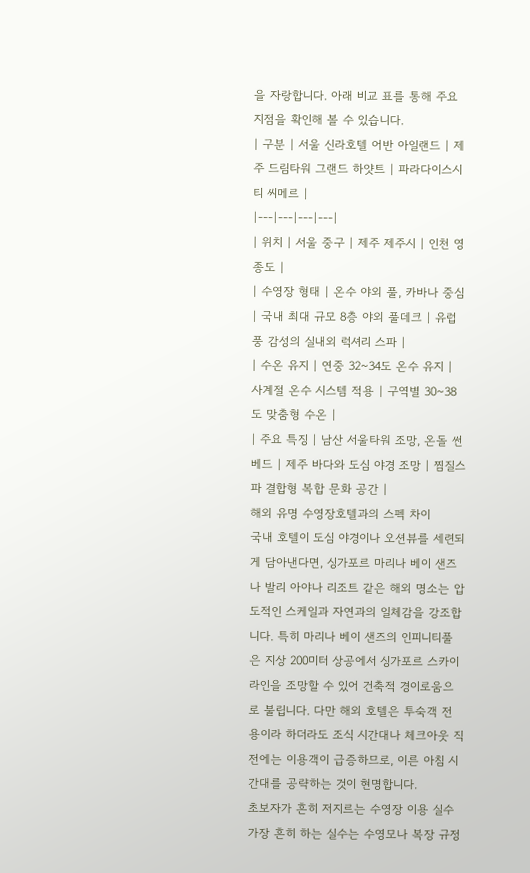을 자랑합니다. 아래 비교 표를 통해 주요 지점을 확인해 볼 수 있습니다.
| 구분 | 서울 신라호텔 어반 아일랜드 | 제주 드림타워 그랜드 하얏트 | 파라다이스시티 씨메르 |
|---|---|---|---|
| 위치 | 서울 중구 | 제주 제주시 | 인천 영종도 |
| 수영장 형태 | 온수 야외 풀, 카바나 중심 | 국내 최대 규모 8층 야외 풀데크 | 유럽풍 감성의 실내외 럭셔리 스파 |
| 수온 유지 | 연중 32~34도 온수 유지 | 사계절 온수 시스템 적용 | 구역별 30~38도 맞춤형 수온 |
| 주요 특징 | 남산 서울타워 조망, 온돌 썬베드 | 제주 바다와 도심 야경 조망 | 찜질스파 결합형 복합 문화 공간 |
해외 유명 수영장호텔과의 스펙 차이
국내 호텔이 도심 야경이나 오션뷰를 세련되게 담아낸다면, 싱가포르 마리나 베이 샌즈나 발리 아야나 리조트 같은 해외 명소는 압도적인 스케일과 자연과의 일체감을 강조합니다. 특히 마리나 베이 샌즈의 인피니티풀은 지상 200미터 상공에서 싱가포르 스카이라인을 조망할 수 있어 건축적 경이로움으로 불립니다. 다만 해외 호텔은 투숙객 전용이라 하더라도 조식 시간대나 체크아웃 직전에는 이용객이 급증하므로, 이른 아침 시간대를 공략하는 것이 현명합니다.
초보자가 흔히 저지르는 수영장 이용 실수
가장 흔히 하는 실수는 수영모나 복장 규정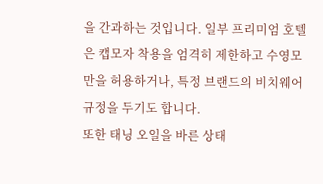을 간과하는 것입니다. 일부 프리미엄 호텔은 캡모자 착용을 엄격히 제한하고 수영모만을 허용하거나, 특정 브랜드의 비치웨어 규정을 두기도 합니다.
또한 태닝 오일을 바른 상태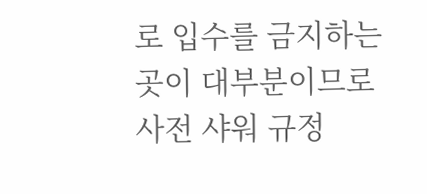로 입수를 금지하는 곳이 대부분이므로 사전 샤워 규정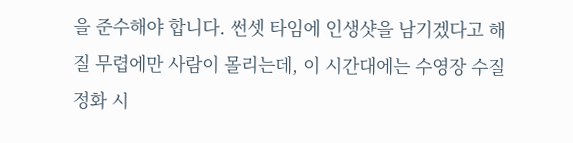을 준수해야 합니다. 썬셋 타임에 인생샷을 남기겠다고 해 질 무렵에만 사람이 몰리는데, 이 시간대에는 수영장 수질 정화 시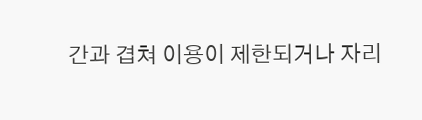간과 겹쳐 이용이 제한되거나 자리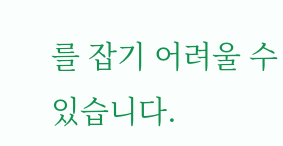를 잡기 어려울 수 있습니다.